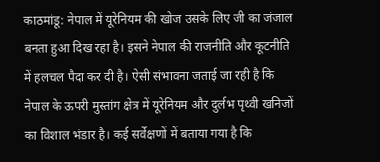काठमांडू: नेपाल में यूरेनियम की खोज उसके लिए जी का जंजाल बनता हुआ दिख रहा है। इसने नेपाल की राजनीति और कूटनीति में हलचल पैदा कर दी है। ऐसी संभावना जताई जा रही है कि नेपाल के ऊपरी मुस्तांग क्षेत्र में यूरेनियम और दुर्लभ पृथ्वी खनिजों का विशाल भंडार है। कई सर्वेक्षणों में बताया गया है कि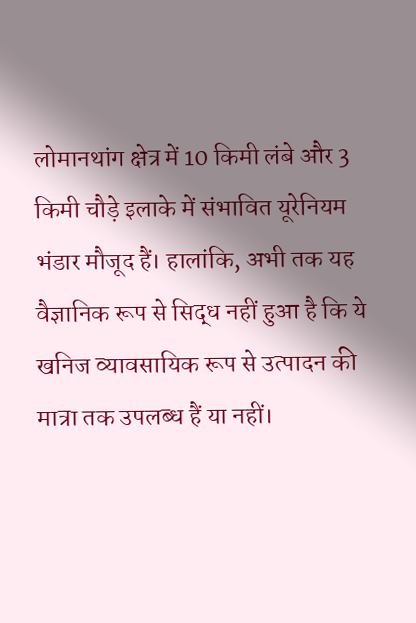लोमानथांग क्षेत्र में 10 किमी लंबे और 3 किमी चौड़े इलाके में संभावित यूरेनियम भंडार मौजूद हैं। हालांकि, अभी तक यह वैज्ञानिक रूप से सिद्ध नहीं हुआ है कि ये खनिज व्यावसायिक रूप से उत्पादन की मात्रा तक उपलब्ध हैं या नहीं।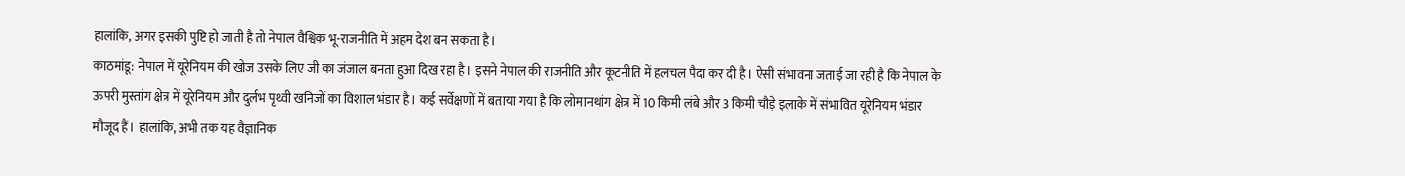हालांकि, अगर इसकी पुष्टि हो जाती है तो नेपाल वैश्विक भू-राजनीति में अहम देश बन सकता है।
काठमांडू: नेपाल में यूरेनियम की खोज उसके लिए जी का जंजाल बनता हुआ दिख रहा है। इसने नेपाल की राजनीति और कूटनीति में हलचल पैदा कर दी है। ऐसी संभावना जताई जा रही है कि नेपाल के ऊपरी मुस्तांग क्षेत्र में यूरेनियम और दुर्लभ पृथ्वी खनिजों का विशाल भंडार है। कई सर्वेक्षणों में बताया गया है कि लोमानथांग क्षेत्र में 10 किमी लंबे और 3 किमी चौड़े इलाके में संभावित यूरेनियम भंडार मौजूद हैं। हालांकि, अभी तक यह वैज्ञानिक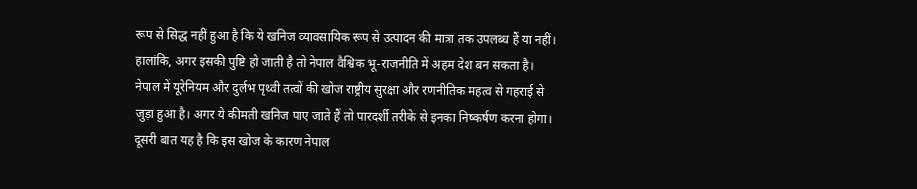रूप से सिद्ध नहीं हुआ है कि ये खनिज व्यावसायिक रूप से उत्पादन की मात्रा तक उपलब्ध हैं या नहीं। हालांकि, अगर इसकी पुष्टि हो जाती है तो नेपाल वैश्विक भू-राजनीति में अहम देश बन सकता है।
नेपाल में यूरेनियम और दुर्लभ पृथ्वी तत्वों की खोज राष्ट्रीय सुरक्षा और रणनीतिक महत्व से गहराई से जुड़ा हुआ है। अगर ये कीमती खनिज पाए जाते हैं तो पारदर्शी तरीके से इनका निष्कर्षण करना होगा। दूसरी बात यह है कि इस खोज के कारण नेपाल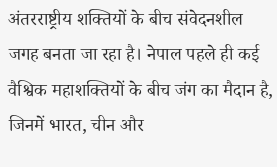अंतरराष्ट्रीय शक्तियों के बीच संवेदनशील जगह बनता जा रहा है। नेपाल पहले ही कई वैश्विक महाशक्तियों के बीच जंग का मैदान है, जिनमें भारत, चीन और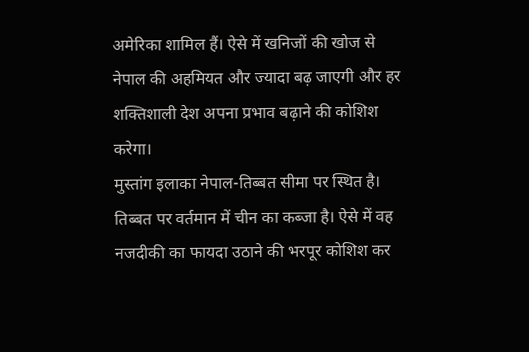अमेरिका शामिल हैं। ऐसे में खनिजों की खोज से नेपाल की अहमियत और ज्यादा बढ़ जाएगी और हर शक्तिशाली देश अपना प्रभाव बढ़ाने की कोशिश करेगा।
मुस्तांग इलाका नेपाल-तिब्बत सीमा पर स्थित है। तिब्बत पर वर्तमान में चीन का कब्जा है। ऐसे में वह नजदीकी का फायदा उठाने की भरपूर कोशिश कर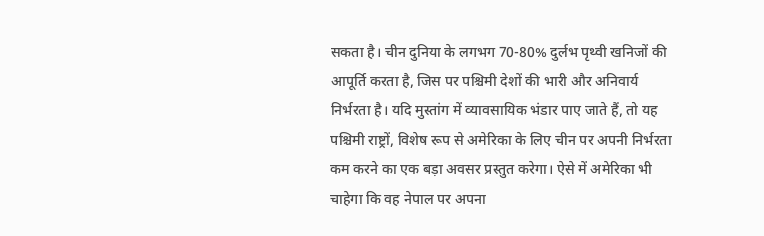सकता है। चीन दुनिया के लगभग 70-80% दुर्लभ पृथ्वी खनिजों की आपूर्ति करता है, जिस पर पश्चिमी देशों की भारी और अनिवार्य निर्भरता है। यदि मुस्तांग में व्यावसायिक भंडार पाए जाते हैं, तो यह पश्चिमी राष्ट्रों, विशेष रूप से अमेरिका के लिए चीन पर अपनी निर्भरता कम करने का एक बड़ा अवसर प्रस्तुत करेगा। ऐसे में अमेरिका भी चाहेगा कि वह नेपाल पर अपना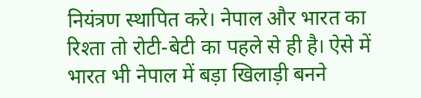नियंत्रण स्थापित करे। नेपाल और भारत का रिश्ता तो रोटी-बेटी का पहले से ही है। ऐसे में भारत भी नेपाल में बड़ा खिलाड़ी बनने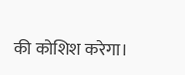की कोशिश करेगा।